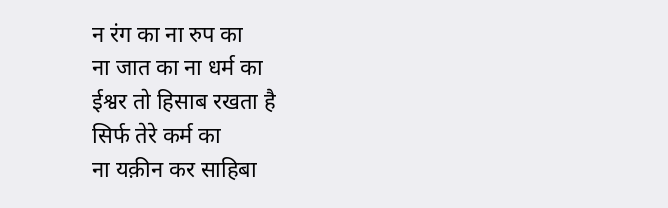न रंग का ना रुप का
ना जात का ना धर्म का
ईश्वर तो हिसाब रखता है
सिर्फ तेरे कर्म का
ना यक़ीन कर साहिबा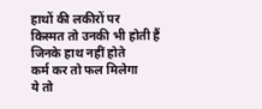हाथों की लकीरों पर
किस्मत तो उनकी भी होती हैं
जिनके हाथ नहीं होते
कर्म कर तो फल मिलेगा
ये तो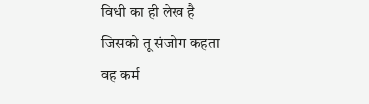विधी का ही लेख है
जिसको तू संजोग कहता
वह कर्म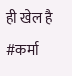ही खेल है
#कर्मा